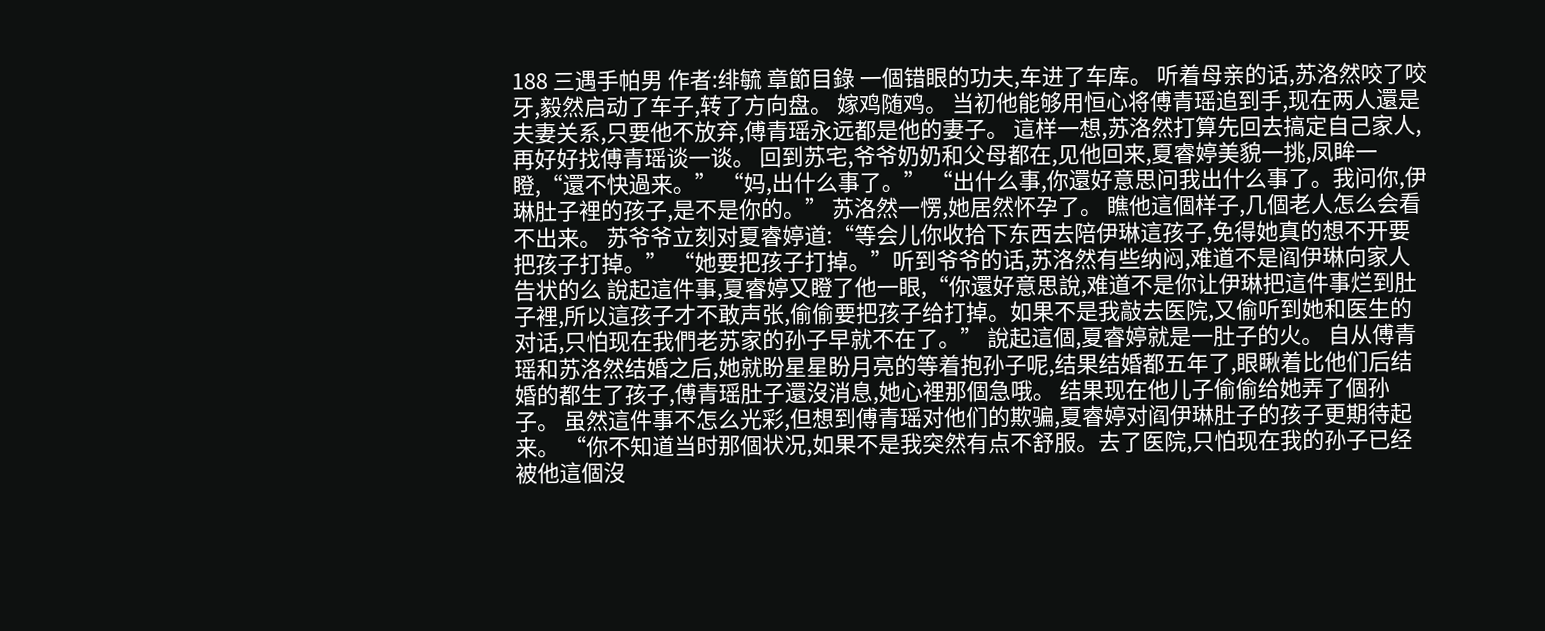188 三遇手帕男 作者:绯毓 章節目錄 一個错眼的功夫,车进了车库。 听着母亲的话,苏洛然咬了咬牙,毅然启动了车子,转了方向盘。 嫁鸡随鸡。 当初他能够用恒心将傅青瑶追到手,现在两人還是夫妻关系,只要他不放弃,傅青瑶永远都是他的妻子。 這样一想,苏洛然打算先回去搞定自己家人,再好好找傅青瑶谈一谈。 回到苏宅,爷爷奶奶和父母都在,见他回来,夏睿婷美貌一挑,凤眸一瞪,“還不快過来。” “妈,出什么事了。” “出什么事,你還好意思问我出什么事了。我问你,伊琳肚子裡的孩子,是不是你的。” 苏洛然一愣,她居然怀孕了。 瞧他這個样子,几個老人怎么会看不出来。 苏爷爷立刻对夏睿婷道:“等会儿你收拾下东西去陪伊琳這孩子,免得她真的想不开要把孩子打掉。” “她要把孩子打掉。”听到爷爷的话,苏洛然有些纳闷,难道不是阎伊琳向家人告状的么 說起這件事,夏睿婷又瞪了他一眼,“你還好意思說,难道不是你让伊琳把這件事烂到肚子裡,所以這孩子才不敢声张,偷偷要把孩子给打掉。如果不是我敲去医院,又偷听到她和医生的对话,只怕现在我們老苏家的孙子早就不在了。” 說起這個,夏睿婷就是一肚子的火。 自从傅青瑶和苏洛然结婚之后,她就盼星星盼月亮的等着抱孙子呢,结果结婚都五年了,眼瞅着比他们后结婚的都生了孩子,傅青瑶肚子還沒消息,她心裡那個急哦。 结果现在他儿子偷偷给她弄了個孙子。 虽然這件事不怎么光彩,但想到傅青瑶对他们的欺骗,夏睿婷对阎伊琳肚子的孩子更期待起来。 “你不知道当时那個状况,如果不是我突然有点不舒服。去了医院,只怕现在我的孙子已经被他這個沒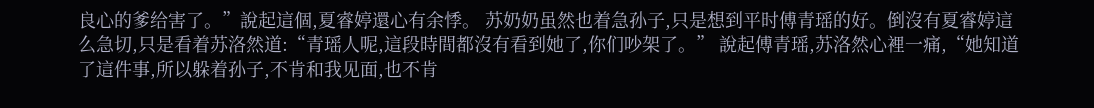良心的爹给害了。”說起這個,夏睿婷還心有余悸。 苏奶奶虽然也着急孙子,只是想到平时傅青瑶的好。倒沒有夏睿婷這么急切,只是看着苏洛然道:“青瑶人呢,這段時間都沒有看到她了,你们吵架了。” 說起傅青瑶,苏洛然心裡一痛,“她知道了這件事,所以躲着孙子,不肯和我见面,也不肯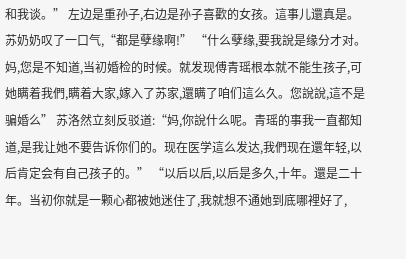和我谈。” 左边是重孙子,右边是孙子喜歡的女孩。這事儿還真是。 苏奶奶叹了一口气,“都是孽缘啊!” “什么孽缘,要我說是缘分才对。妈,您是不知道,当初婚检的时候。就发现傅青瑶根本就不能生孩子,可她瞒着我們,瞒着大家,嫁入了苏家,還瞒了咱们這么久。您說說,這不是骗婚么” 苏洛然立刻反驳道:“妈,你說什么呢。青瑶的事我一直都知道,是我让她不要告诉你们的。现在医学這么发达,我們现在還年轻,以后肯定会有自己孩子的。” “以后以后,以后是多久,十年。還是二十年。当初你就是一颗心都被她迷住了,我就想不通她到底哪裡好了,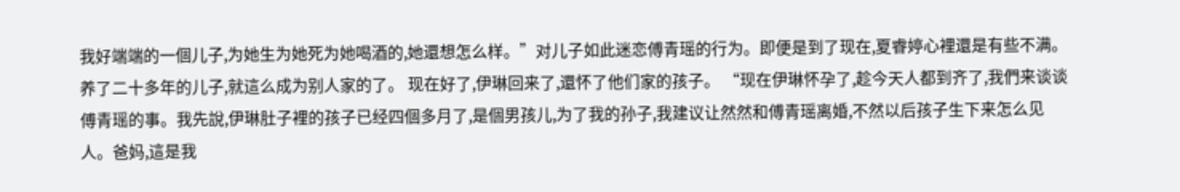我好端端的一個儿子,为她生为她死为她喝酒的,她還想怎么样。”对儿子如此迷恋傅青瑶的行为。即便是到了现在,夏睿婷心裡還是有些不满。 养了二十多年的儿子,就這么成为别人家的了。 现在好了,伊琳回来了,還怀了他们家的孩子。 “现在伊琳怀孕了,趁今天人都到齐了,我們来谈谈傅青瑶的事。我先說,伊琳肚子裡的孩子已经四個多月了,是個男孩儿,为了我的孙子,我建议让然然和傅青瑶离婚,不然以后孩子生下来怎么见人。爸妈,這是我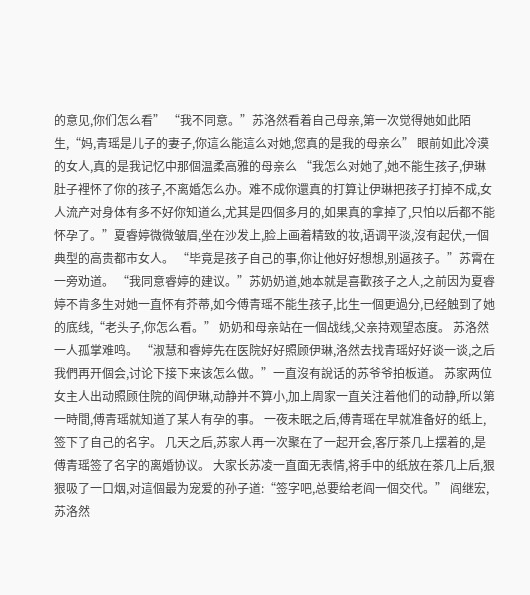的意见,你们怎么看” “我不同意。”苏洛然看着自己母亲,第一次觉得她如此陌生,“妈,青瑶是儿子的妻子,你這么能這么对她,您真的是我的母亲么” 眼前如此冷漠的女人,真的是我记忆中那個温柔高雅的母亲么 “我怎么对她了,她不能生孩子,伊琳肚子裡怀了你的孩子,不离婚怎么办。难不成你還真的打算让伊琳把孩子打掉不成,女人流产对身体有多不好你知道么,尤其是四個多月的,如果真的拿掉了,只怕以后都不能怀孕了。”夏睿婷微微皱眉,坐在沙发上,脸上画着精致的妆,语调平淡,沒有起伏,一個典型的高贵都市女人。 “毕竟是孩子自己的事,你让他好好想想,别逼孩子。”苏霄在一旁劝道。 “我同意睿婷的建议。”苏奶奶道,她本就是喜歡孩子之人,之前因为夏睿婷不肯多生对她一直怀有芥蒂,如今傅青瑶不能生孩子,比生一個更過分,已经触到了她的底线,“老头子,你怎么看。” 奶奶和母亲站在一個战线,父亲持观望态度。 苏洛然一人孤掌难鸣。 “淑慧和睿婷先在医院好好照顾伊琳,洛然去找青瑶好好谈一谈,之后我們再开個会,讨论下接下来该怎么做。”一直沒有說话的苏爷爷拍板道。 苏家两位女主人出动照顾住院的阎伊琳,动静并不算小,加上周家一直关注着他们的动静,所以第一時間,傅青瑶就知道了某人有孕的事。 一夜未眠之后,傅青瑶在早就准备好的纸上,签下了自己的名字。 几天之后,苏家人再一次聚在了一起开会,客厅茶几上摆着的,是傅青瑶签了名字的离婚协议。 大家长苏凌一直面无表情,将手中的纸放在茶几上后,狠狠吸了一口烟,对這個最为宠爱的孙子道:“签字吧,总要给老阎一個交代。” 阎继宏,苏洛然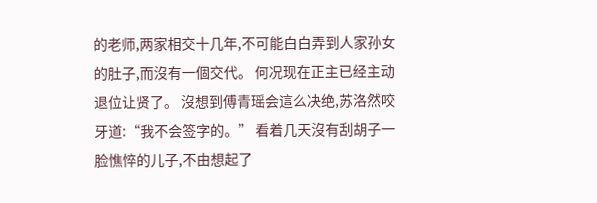的老师,两家相交十几年,不可能白白弄到人家孙女的肚子,而沒有一個交代。 何况现在正主已经主动退位让贤了。 沒想到傅青瑶会這么决绝,苏洛然咬牙道:“我不会签字的。” 看着几天沒有刮胡子一脸憔悴的儿子,不由想起了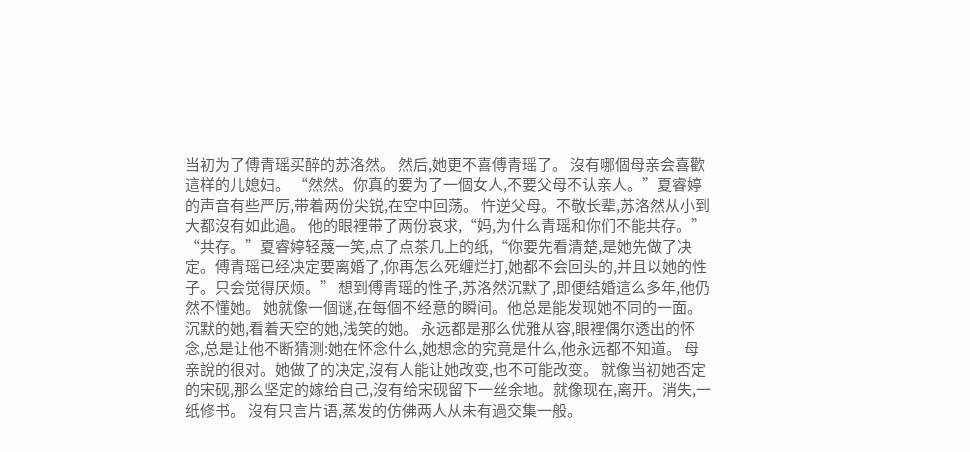当初为了傅青瑶买醉的苏洛然。 然后,她更不喜傅青瑶了。 沒有哪個母亲会喜歡這样的儿媳妇。 “然然。你真的要为了一個女人,不要父母不认亲人。”夏睿婷的声音有些严厉,带着两份尖锐,在空中回荡。 忤逆父母。不敬长辈,苏洛然从小到大都沒有如此過。 他的眼裡带了两份哀求,“妈,为什么青瑶和你们不能共存。” “共存。”夏睿婷轻蔑一笑,点了点茶几上的纸,“你要先看清楚,是她先做了决定。傅青瑶已经决定要离婚了,你再怎么死缠烂打,她都不会回头的,并且以她的性子。只会觉得厌烦。” 想到傅青瑶的性子,苏洛然沉默了,即便结婚這么多年,他仍然不懂她。 她就像一個谜,在每個不经意的瞬间。他总是能发现她不同的一面。 沉默的她,看着天空的她,浅笑的她。 永远都是那么优雅从容,眼裡偶尔透出的怀念,总是让他不断猜测:她在怀念什么,她想念的究竟是什么,他永远都不知道。 母亲說的很对。她做了的决定,沒有人能让她改变,也不可能改变。 就像当初她否定的宋砚,那么坚定的嫁给自己,沒有给宋砚留下一丝余地。就像现在,离开。消失,一纸修书。 沒有只言片语,蒸发的仿佛两人从未有過交集一般。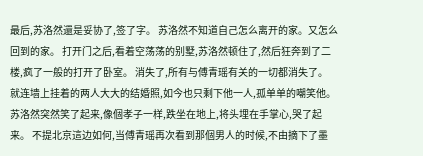最后,苏洛然還是妥协了,签了字。 苏洛然不知道自己怎么离开的家。又怎么回到的家。 打开门之后,看着空荡荡的别墅,苏洛然顿住了,然后狂奔到了二楼,疯了一般的打开了卧室。 消失了,所有与傅青瑶有关的一切都消失了。 就连墙上挂着的两人大大的结婚照,如今也只剩下他一人,孤单单的嘲笑他。 苏洛然突然笑了起来,像個孝子一样,跌坐在地上,将头埋在手掌心,哭了起来。 不提北京這边如何,当傅青瑶再次看到那個男人的时候,不由摘下了墨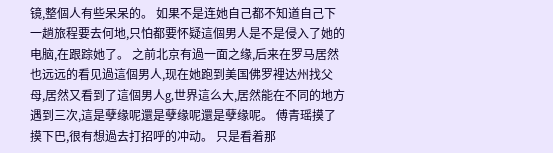镜,整個人有些呆呆的。 如果不是连她自己都不知道自己下一趟旅程要去何地,只怕都要怀疑這個男人是不是侵入了她的电脑,在跟踪她了。 之前北京有過一面之缘,后来在罗马居然也远远的看见過這個男人,现在她跑到美国佛罗裡达州找父母,居然又看到了這個男人g,世界這么大,居然能在不同的地方遇到三次,這是孽缘呢還是孽缘呢還是孽缘呢。 傅青瑶摸了摸下巴,很有想過去打招呼的冲动。 只是看着那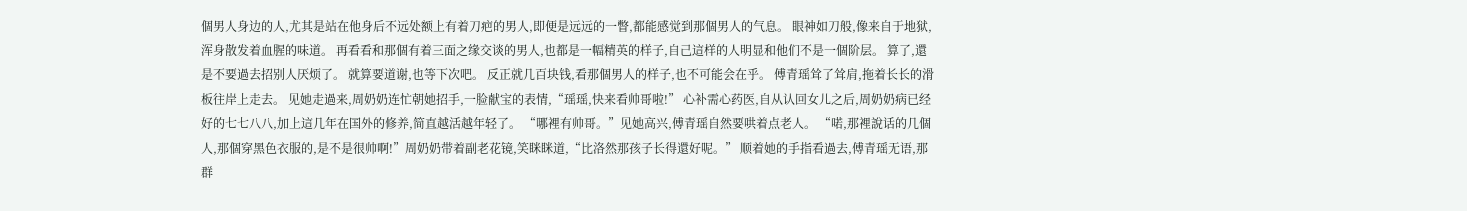個男人身边的人,尤其是站在他身后不远处额上有着刀疤的男人,即便是远远的一瞥,都能感觉到那個男人的气息。 眼神如刀般,像来自于地狱,浑身散发着血腥的味道。 再看看和那個有着三面之缘交谈的男人,也都是一幅精英的样子,自己這样的人明显和他们不是一個阶层。 算了,還是不要過去招别人厌烦了。 就算要道谢,也等下次吧。 反正就几百块钱,看那個男人的样子,也不可能会在乎。 傅青瑶耸了耸肩,拖着长长的滑板往岸上走去。 见她走過来,周奶奶连忙朝她招手,一脸献宝的表情,“瑶瑶,快来看帅哥啦!” 心补需心药医,自从认回女儿之后,周奶奶病已经好的七七八八,加上這几年在国外的修养,简直越活越年轻了。 “哪裡有帅哥。”见她高兴,傅青瑶自然要哄着点老人。 “喏,那裡說话的几個人,那個穿黑色衣服的,是不是很帅啊!”周奶奶带着副老花镜,笑眯眯道,“比洛然那孩子长得還好呢。” 顺着她的手指看過去,傅青瑶无语,那群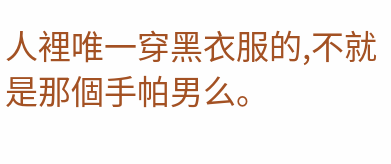人裡唯一穿黑衣服的,不就是那個手帕男么。